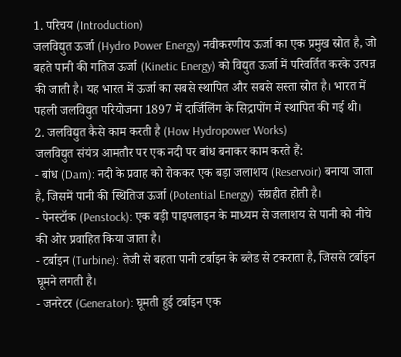1. परिचय (Introduction)
जलविद्युत ऊर्जा (Hydro Power Energy) नवीकरणीय ऊर्जा का एक प्रमुख स्रोत है, जो बहते पानी की गतिज ऊर्जा (Kinetic Energy) को विद्युत ऊर्जा में परिवर्तित करके उत्पन्न की जाती है। यह भारत में ऊर्जा का सबसे स्थापित और सबसे सस्ता स्रोत है। भारत में पहली जलविद्युत परियोजना 1897 में दार्जिलिंग के सिद्रापोंग में स्थापित की गई थी।
2. जलविद्युत कैसे काम करती है (How Hydropower Works)
जलविद्युत संयंत्र आमतौर पर एक नदी पर बांध बनाकर काम करते हैं:
- बांध (Dam): नदी के प्रवाह को रोककर एक बड़ा जलाशय (Reservoir) बनाया जाता है, जिसमें पानी की स्थितिज ऊर्जा (Potential Energy) संग्रहीत होती है।
- पेनस्टॉक (Penstock): एक बड़ी पाइपलाइन के माध्यम से जलाशय से पानी को नीचे की ओर प्रवाहित किया जाता है।
- टर्बाइन (Turbine): तेजी से बहता पानी टर्बाइन के ब्लेड से टकराता है, जिससे टर्बाइन घूमने लगती है।
- जनरेटर (Generator): घूमती हुई टर्बाइन एक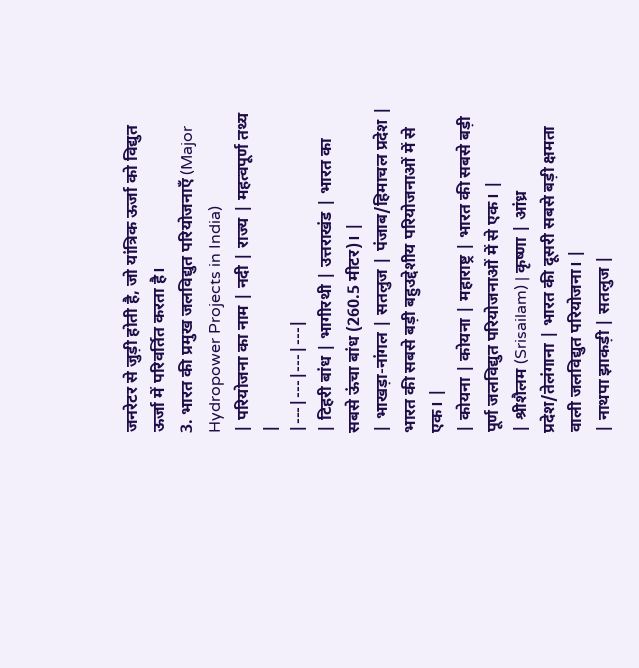जनरेटर से जुड़ी होती है, जो यांत्रिक ऊर्जा को विद्युत ऊर्जा में परिवर्तित करता है।
3. भारत की प्रमुख जलविद्युत परियोजनाएँ (Major Hydropower Projects in India)
| परियोजना का नाम | नदी | राज्य | महत्वपूर्ण तथ्य |
|---|---|---|---|
| टिहरी बांध | भागीरथी | उत्तराखंड | भारत का सबसे ऊंचा बांध (260.5 मीटर)। |
| भाखड़ा-नांगल | सतलुज | पंजाब/हिमाचल प्रदेश | भारत की सबसे बड़ी बहुउद्देशीय परियोजनाओं में से एक। |
| कोयना | कोयना | महाराष्ट्र | भारत की सबसे बड़ी पूर्ण जलविद्युत परियोजनाओं में से एक। |
| श्रीशैलम (Srisailam) | कृष्णा | आंध्र प्रदेश/तेलंगाना | भारत की दूसरी सबसे बड़ी क्षमता वाली जलविद्युत परियोजना। |
| नाथपा झाकड़ी | सतलुज |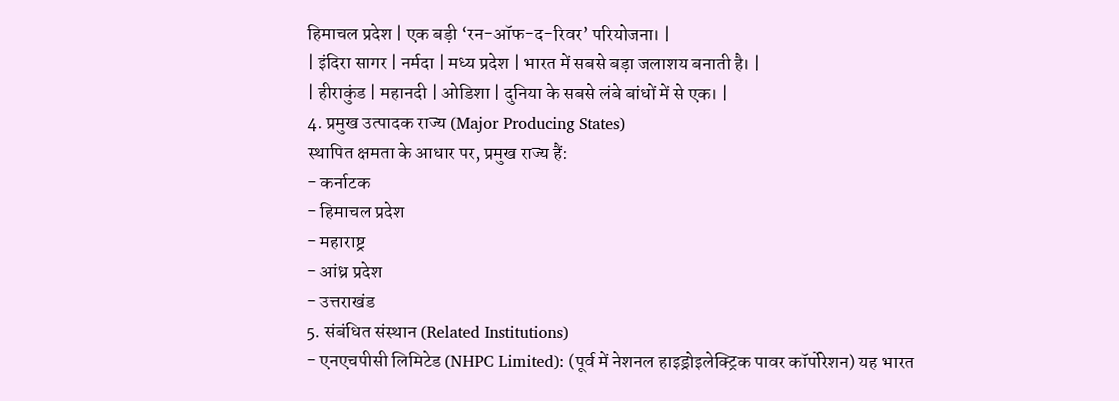हिमाचल प्रदेश | एक बड़ी ‘रन-ऑफ-द-रिवर’ परियोजना। |
| इंदिरा सागर | नर्मदा | मध्य प्रदेश | भारत में सबसे बड़ा जलाशय बनाती है। |
| हीराकुंड | महानदी | ओडिशा | दुनिया के सबसे लंबे बांधों में से एक। |
4. प्रमुख उत्पादक राज्य (Major Producing States)
स्थापित क्षमता के आधार पर, प्रमुख राज्य हैं:
- कर्नाटक
- हिमाचल प्रदेश
- महाराष्ट्र
- आंध्र प्रदेश
- उत्तराखंड
5. संबंधित संस्थान (Related Institutions)
- एनएचपीसी लिमिटेड (NHPC Limited): (पूर्व में नेशनल हाइड्रोइलेक्ट्रिक पावर कॉर्पोरेशन) यह भारत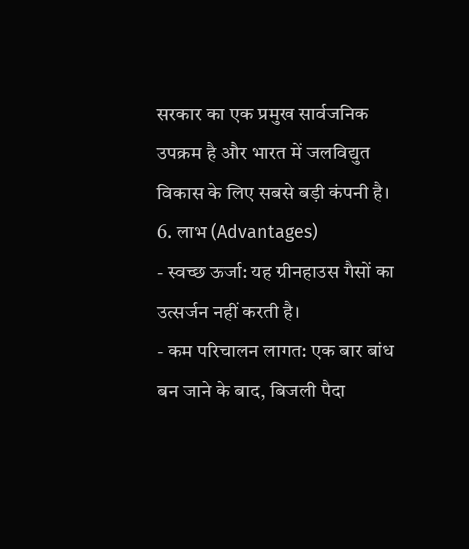सरकार का एक प्रमुख सार्वजनिक उपक्रम है और भारत में जलविद्युत विकास के लिए सबसे बड़ी कंपनी है।
6. लाभ (Advantages)
- स्वच्छ ऊर्जा: यह ग्रीनहाउस गैसों का उत्सर्जन नहीं करती है।
- कम परिचालन लागत: एक बार बांध बन जाने के बाद, बिजली पैदा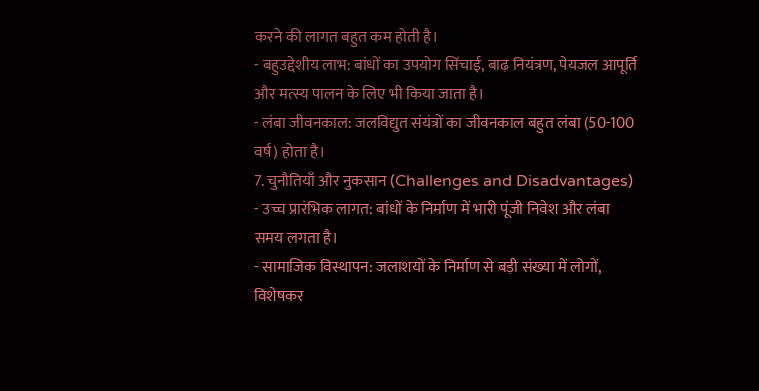करने की लागत बहुत कम होती है।
- बहुउद्देशीय लाभ: बांधों का उपयोग सिंचाई, बाढ़ नियंत्रण, पेयजल आपूर्ति और मत्स्य पालन के लिए भी किया जाता है।
- लंबा जीवनकाल: जलविद्युत संयंत्रों का जीवनकाल बहुत लंबा (50-100 वर्ष) होता है।
7. चुनौतियाँ और नुकसान (Challenges and Disadvantages)
- उच्च प्रारंभिक लागत: बांधों के निर्माण में भारी पूंजी निवेश और लंबा समय लगता है।
- सामाजिक विस्थापन: जलाशयों के निर्माण से बड़ी संख्या में लोगों, विशेषकर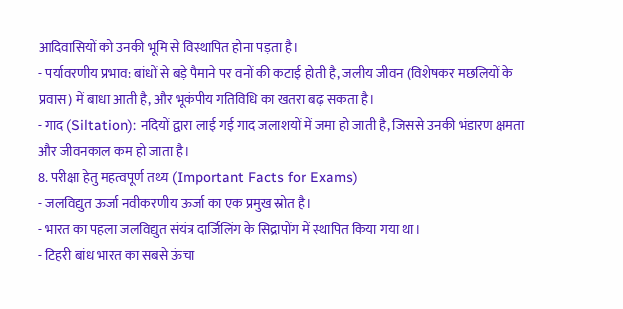आदिवासियों को उनकी भूमि से विस्थापित होना पड़ता है।
- पर्यावरणीय प्रभाव: बांधों से बड़े पैमाने पर वनों की कटाई होती है, जलीय जीवन (विशेषकर मछलियों के प्रवास) में बाधा आती है, और भूकंपीय गतिविधि का खतरा बढ़ सकता है।
- गाद (Siltation): नदियों द्वारा लाई गई गाद जलाशयों में जमा हो जाती है, जिससे उनकी भंडारण क्षमता और जीवनकाल कम हो जाता है।
8. परीक्षा हेतु महत्वपूर्ण तथ्य (Important Facts for Exams)
- जलविद्युत ऊर्जा नवीकरणीय ऊर्जा का एक प्रमुख स्रोत है।
- भारत का पहला जलविद्युत संयंत्र दार्जिलिंग के सिद्रापोंग में स्थापित किया गया था।
- टिहरी बांध भारत का सबसे ऊंचा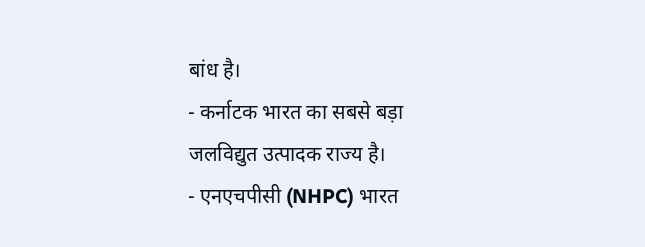बांध है।
- कर्नाटक भारत का सबसे बड़ा जलविद्युत उत्पादक राज्य है।
- एनएचपीसी (NHPC) भारत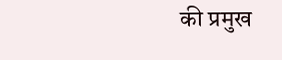की प्रमुख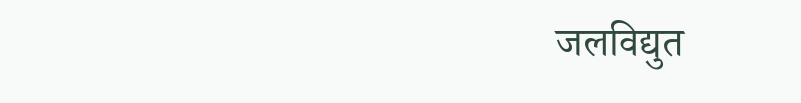जलविद्युत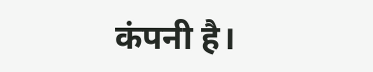कंपनी है।